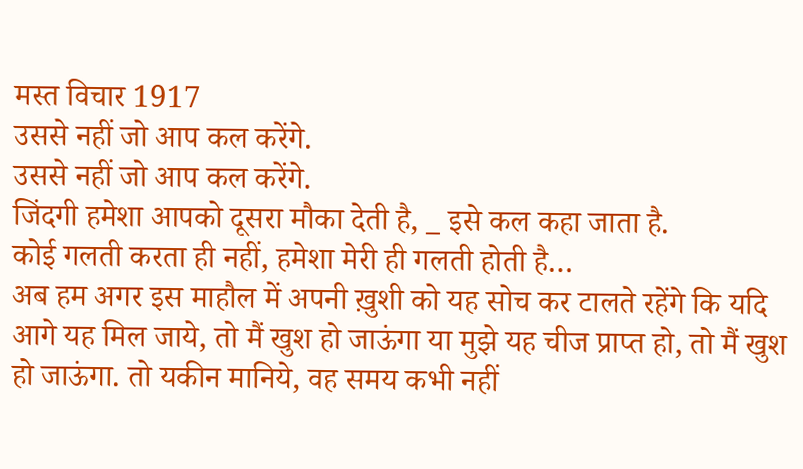मस्त विचार 1917
उससे नहीं जो आप कल करेंगे.
उससे नहीं जो आप कल करेंगे.
जिंदगी हमेशा आपको दूसरा मौका देती है, _ इसे कल कहा जाता है.
कोई गलती करता ही नहीं, हमेशा मेरी ही गलती होती है…
अब हम अगर इस माहौल में अपनी ख़ुशी को यह सोच कर टालते रहेंगे कि यदि आगे यह मिल जाये, तो मैं खुश हो जाऊंगा या मुझे यह चीज प्राप्त हो, तो मैं खुश हो जाऊंगा. तो यकीन मानिये, वह समय कभी नहीं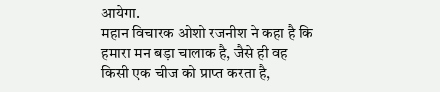आयेगा.
महान विचारक ओशो रजनीश ने कहा है कि हमारा मन बड़ा चालाक है, जैसे ही वह किसी एक चीज को प्राप्त करता है,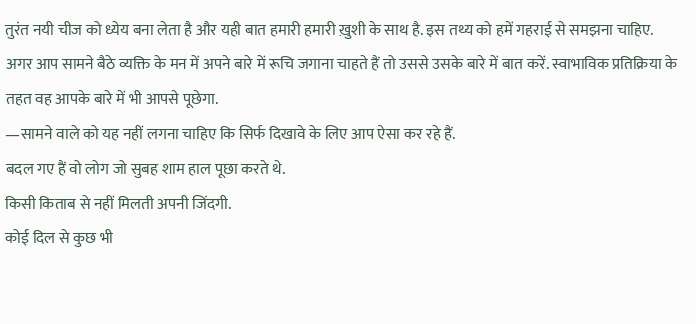तुरंत नयी चीज को ध्येय बना लेता है और यही बात हमारी हमारी ख़ुशी के साथ है. इस तथ्य को हमें गहराई से समझना चाहिए.
अगर आप सामने बैठे व्यक्ति के मन में अपने बारे में रूचि जगाना चाहते हैं तो उससे उसके बारे में बात करें. स्वाभाविक प्रतिक्रिया के तहत वह आपके बारे में भी आपसे पूछेगा.
—सामने वाले को यह नहीं लगना चाहिए कि सिर्फ दिखावे के लिए आप ऐसा कर रहे हैं.
बदल गए हैं वो लोग जो सुबह शाम हाल पूछा करते थे.
किसी किताब से नहीं मिलती अपनी जिंदगी.
कोई दिल से कुछ भी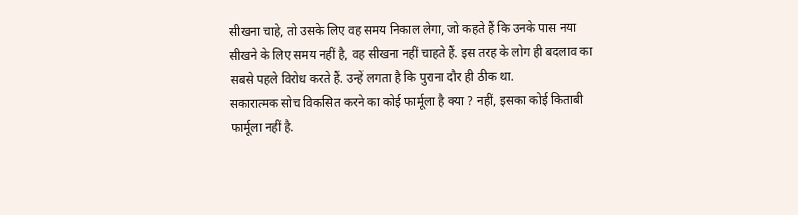सीखना चाहे, तो उसके लिए वह समय निकाल लेगा, जो कहते हैं कि उनके पास नया सीखने के लिए समय नहीं है, वह सीखना नहीं चाहते हैं. इस तरह के लोग ही बदलाव का सबसे पहले विरोध करते हैं. उन्हें लगता है कि पुराना दौर ही ठीक था.
सकारात्मक सोच विकसित करने का कोई फार्मूला है क्या ? नहीं, इसका कोई किताबी फार्मूला नहीं है.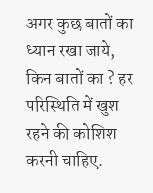अगर कुछ बातों का ध्यान रखा जाये,
किन बातों का ? हर परिस्थिति में खुश रहने की कोशिश करनी चाहिए.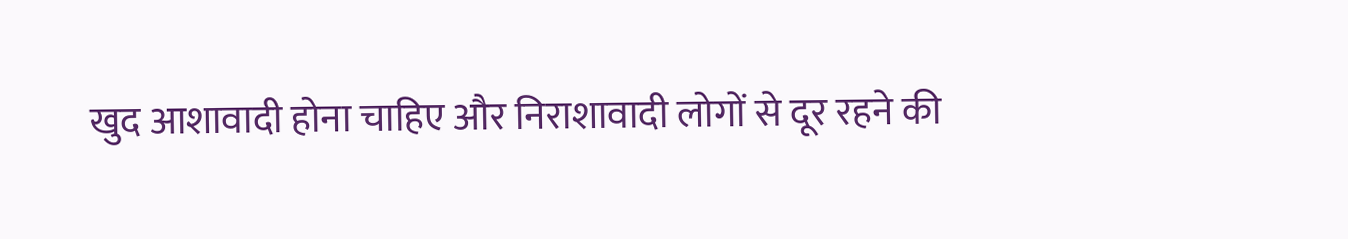खुद आशावादी होना चाहिए और निराशावादी लोगों से दूर रहने की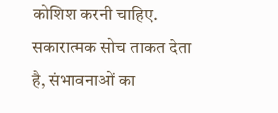कोशिश करनी चाहिए. सकारात्मक सोच ताकत देता है, संभावनाओं का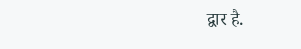द्वार है.